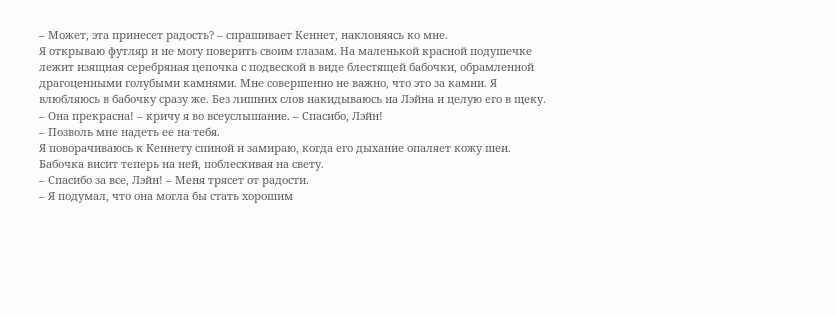– Может, эта принесет радость? – спрашивает Кеннет, наклоняясь ко мне.
Я открываю футляр и не могу поверить своим глазам. На маленькой красной подушечке лежит изящная серебряная цепочка с подвеской в виде блестящей бабочки, обрамленной драгоценными голубыми камнями. Мне совершенно не важно, что это за камни. Я влюбляюсь в бабочку сразу же. Без лишних слов накидываюсь на Лэйна и целую его в щеку.
– Она прекрасна! – кричу я во всеуслышание. – Спасибо, Лэйн!
– Позволь мне надеть ее на тебя.
Я поворачиваюсь к Кеннету спиной и замираю, когда его дыхание опаляет кожу шеи. Бабочка висит теперь на ней, поблескивая на свету.
– Спасибо за все, Лэйн! – Меня трясет от радости.
– Я подумал, что она могла бы стать хорошим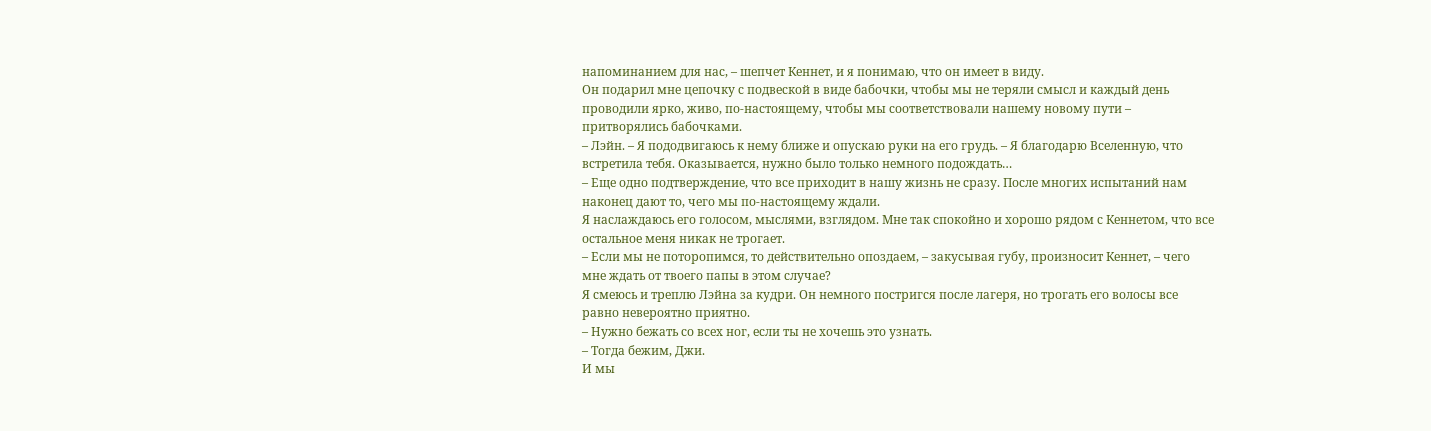напоминанием для нас, – шепчет Кеннет, и я понимаю, что он имеет в виду.
Он подарил мне цепочку с подвеской в виде бабочки, чтобы мы не теряли смысл и каждый день проводили ярко, живо, по-настоящему, чтобы мы соответствовали нашему новому пути – притворялись бабочками.
– Лэйн. – Я пододвигаюсь к нему ближе и опускаю руки на его грудь. – Я благодарю Вселенную, что встретила тебя. Оказывается, нужно было только немного подождать…
– Еще одно подтверждение, что все приходит в нашу жизнь не сразу. После многих испытаний нам наконец дают то, чего мы по-настоящему ждали.
Я наслаждаюсь его голосом, мыслями, взглядом. Мне так спокойно и хорошо рядом с Кеннетом, что все остальное меня никак не трогает.
– Если мы не поторопимся, то действительно опоздаем, – закусывая губу, произносит Кеннет, – чего мне ждать от твоего папы в этом случае?
Я смеюсь и треплю Лэйна за кудри. Он немного постригся после лагеря, но трогать его волосы все равно невероятно приятно.
– Нужно бежать со всех ног, если ты не хочешь это узнать.
– Тогда бежим, Джи.
И мы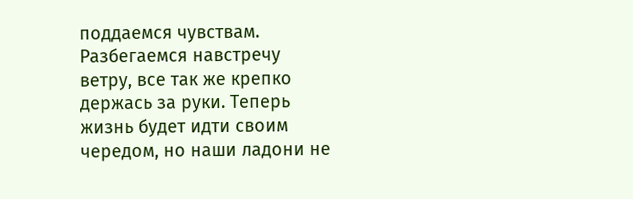поддаемся чувствам. Разбегаемся навстречу ветру, все так же крепко держась за руки. Теперь жизнь будет идти своим чередом, но наши ладони не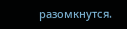разомкнутся.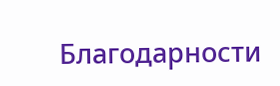Благодарности